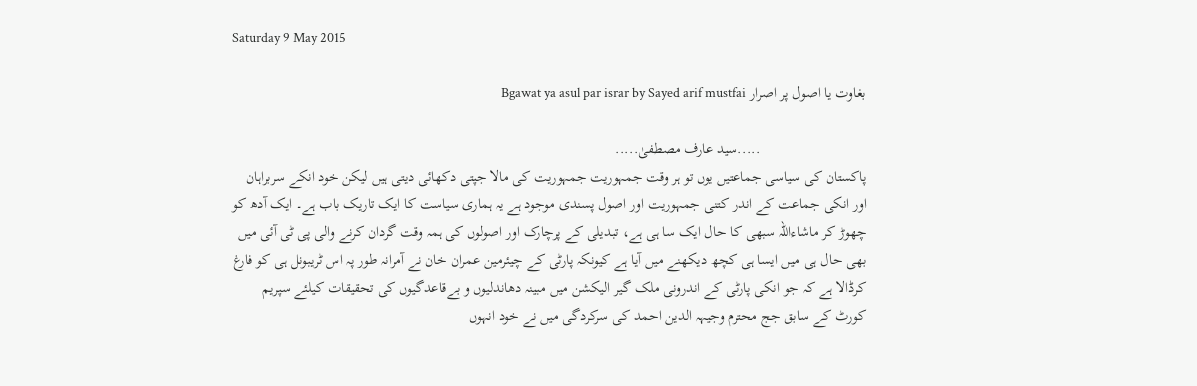Saturday 9 May 2015

بغاوت یا اصول پر اصرار Bgawat ya asul par israr by Sayed arif mustfai

                            .....سید عارف مصطفیٰ.....
پاکستان کی سیاسی جماعتیں یوں تو ہر وقت جمہوریت جمہوریت کی مالا جپتی دکھائی دیتی ہیں لیکن خود انکے سربراہان اور انکی جماعت کے اندر کتنی جمہوریت اور اصول پسندی موجود ہے یہ ہماری سیاست کا ایک تاریک باب ہے۔ ایک آدھ کو چھوڑ کر ماشاءاللہ سبھی کا حال ایک سا ہی ہے، تبدیلی کے پرچارک اور اصولوں کی ہمہ وقت گردان کرنے والی پی ٹی آئی میں بھی حال ہی میں ایسا ہی کچھ دیکھنے میں آیا ہے کیونکہ پارٹی کے چیئرمین عمران خان نے آمرانہ طور پہ اس ٹریبونل ہی کو فارغ کرڈالا ہے کہ جو انکی پارٹی کے اندرونی ملک گیر الیکشن میں مبینہ دھاندلیوں و بےقاعدگیوں کی تحقیقات کیلئے سپریم کورٹ کے سابق جج محترم وجیہہ الدین احمد کی سرکردگی میں نے خود انہوں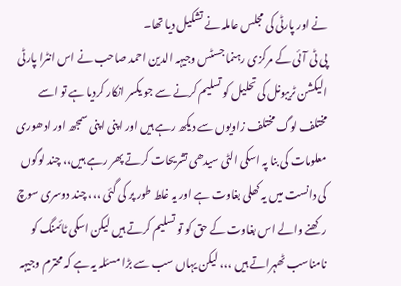نے اور پارٹی کی مجلس عاملہ نے تشکیل دیا تھا۔
پی ٹی آئی کے مرکزی رہنما جسٹس وجیہہ الدین احمد صاحب نے اس انٹرا پارٹی الیکشن ٹریبونل کی تحلیل کو تسلیم کرنے سے جو یکسر انکار کردیا ہے تو اسے مختلف لوگ مختلف زاویوں سے دیکھ رہے ہیں اور اپنی اپنی سمجھ اور ادھوری معلومات کی بنا پہ اسکی الٹی سیدھی تشریحات کرتے پھر رہے ہیں،، چند لوگوں کی دانست میں یہ کھلی بغاوت ہے اور یہ غلط طور پر کی گئی ،،، چند دوسری سوچ رکھنے والے اس بغاوت کے حق کو تو تسلیم کرتے ہیں لیکن اسکی ٹائمنگ کو نامناسب ٹھہراتے ہیں ،،، لیکن یہاں سب سے بڑا مسئلہ یہ ہے کہ محترم وجیہہ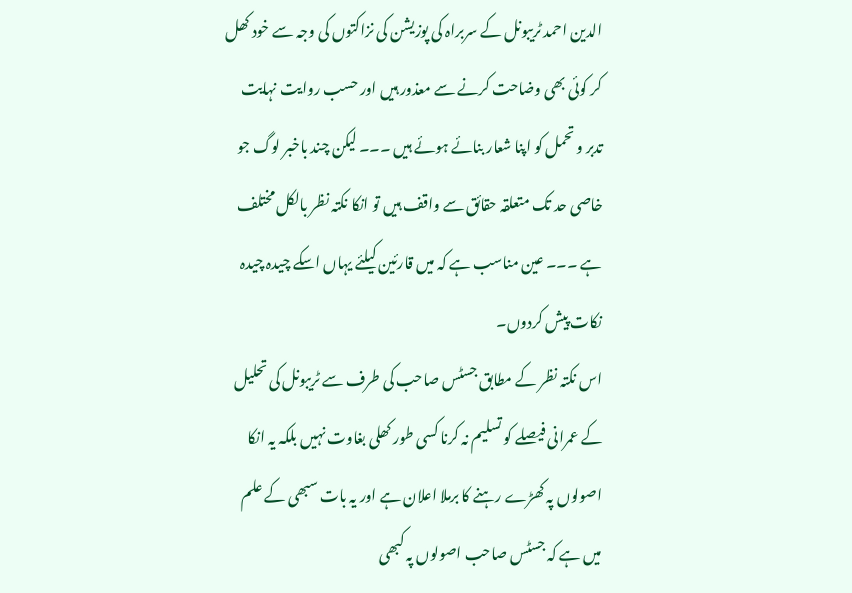الدین احمد ٹریبونل کے سربراہ کی پوزیشن کی نزاکتوں کی وجہ سے خود کھل کر کوئی بھی وضاحت کرنے سے معذور ہیں اور حسب روایت نہایت تدبر و تحمل کو اپنا شعار بنائے ہوئے ہیں ۔۔۔ لیکن چند باخبر لوگ جو خاصی حد تک متعلقہ حقائق سے واقف ہیں تو انکا نکتہ نظر بالکل مختلف ہے ۔۔۔ عین مناسب ہے کہ میں قارئین کیلئے یہاں اسکے چیدہ چیدہ نکات پیش کردوں۔
اس نکتہ نظر کے مطابق جسٹس صاحب کی طرف سے ٹریبونل کی تحلیل کے عمرانی فیصلے کو تسلیم نہ کرنا کسی طور کھلی بغاوت نہیں بلکہ یہ انکا اصولوں پہ کھڑے رہنے کا برملا اعلان ہے اور یہ بات سبھی کے علم میں ہے کہ جسٹس صاحب اصولوں پہ کبھی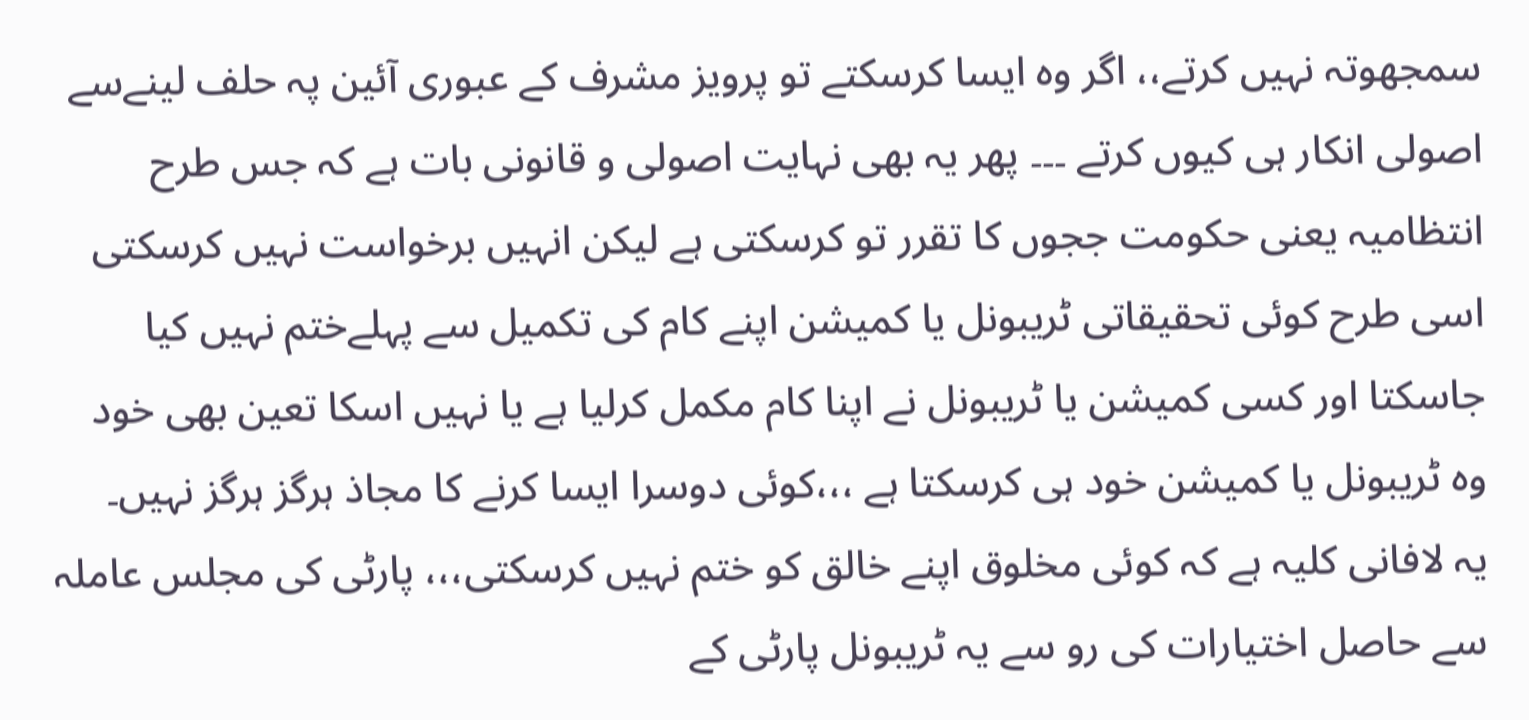سمجھوتہ نہیں کرتے،، اگر وہ ایسا کرسکتے تو پرویز مشرف کے عبوری آئین پہ حلف لینےسے اصولی انکار ہی کیوں کرتے ۔۔۔ پھر یہ بھی نہایت اصولی و قانونی بات ہے کہ جس طرح انتظامیہ یعنی حکومت ججوں کا تقرر تو کرسکتی ہے لیکن انہیں برخواست نہیں کرسکتی اسی طرح کوئی تحقیقاتی ٹریبونل یا کمیشن اپنے کام کی تکمیل سے پہلےختم نہیں کیا جاسکتا اور کسی کمیشن یا ٹریبونل نے اپنا کام مکمل کرلیا ہے یا نہیں اسکا تعین بھی خود وہ ٹریبونل یا کمیشن خود ہی کرسکتا ہے ،،،کوئی دوسرا ایسا کرنے کا مجاذ ہرگز ہرگز نہیں۔
یہ لافانی کلیہ ہے کہ کوئی مخلوق اپنے خالق کو ختم نہیں کرسکتی،،، پارٹی کی مجلس عاملہ سے حاصل اختیارات کی رو سے یہ ٹریبونل پارٹی کے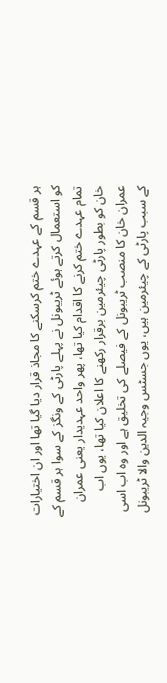ہر قسم کے عہدے ختم کرسکنے کا مجاذ قرار دیا گیا تھا اور ان اختیارات کو استعمال کرتے ہوئے ٹریبونل نے پہلے پارٹی کے ونگز کے سوا ہر قسم کے تمام عہدے ختم کرنے کا اقدام کیا تھا، پھر واحد عہدیدار یعنی عمران خان کو بطور پارٹی چیئرمین برقرار رکھنے کا اعلان کیا تھا، یوں اب عمران خان کا منصب ٹریبونل کے فیصلے کی تخلیق ہے اور وہ اب اسی کے سبب پارٹی کے چیئرمین ہیں، یوں جسٹس وجیہ الدین والا ٹریبونل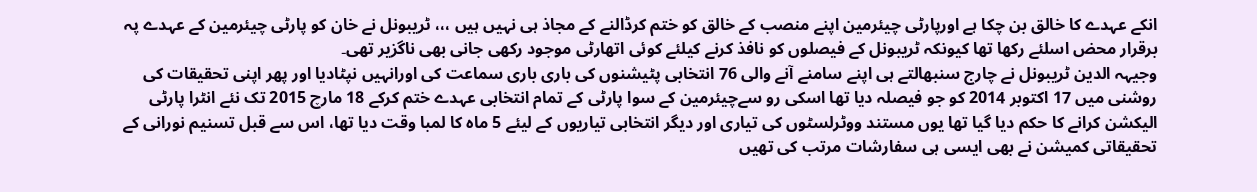انکے عہدے کا خالق بن چکا ہے اورپارٹی چیئرمین اپنے منصب کے خالق کو ختم کرڈالنے کے مجاذ ہی نہیں ہیں ،،، ٹریبونل نے خان کو پارٹی چیئرمین کے عہدے پہ برقرار محض اسلئے رکھا تھا کیونکہ ٹریبونل کے فیصلوں کو نافذ کرنے کیلئے کوئی اتھارٹی موجود رکھی جانی بھی ناگزیر تھی۔
وجیہہ الدین ٹریبونل نے چارج سنبھالتے ہی اپنے سامنے آنے والی 76 انتخابی پٹیشنوں کی باری باری سماعت کی اورانہیں نپٹادیا اور پھر اپنی تحقیقات کی روشنی میں 17 اکتوبر 2014 کو جو فیصلہ دیا تھا اسکی رو سےچیئرمین کے سوا پارٹی کے تمام انتخابی عہدے ختم کرکے 18 مارچ 2015 تک نئے انٹرا پارٹی الیکشن کرانے کا حکم دیا گیا تھا یوں مستند ووٹرلسٹوں کی تیاری اور دیگر انتخابی تیاریوں کے لیئے 5 ماہ کا لمبا وقت دیا تھا، اس سے قبل تسنیم نورانی کے تحقیقاتی کمیشن نے بھی ایسی ہی سفارشات مرتب کی تھیں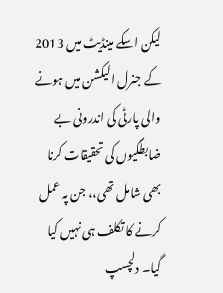لیکن اسکے مینڈیٹ میں 2013 کے جنرل الیکشن میں ہونے والی پارٹی کی اندرونی بے ضابطگیوں کی تحقیقات کرنا بھی شامل تھی،، جن پہ عمل کرنے کا تکلف ہی نہیں کیا گیا۔ دلچسپ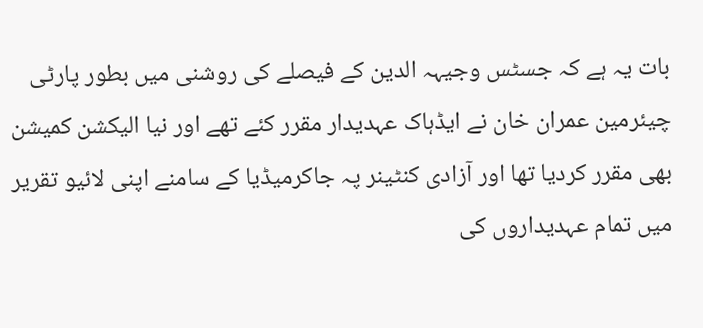بات یہ ہے کہ جسٹس وجیہہ الدین کے فیصلے کی روشنی میں بطور پارٹی چیئرمین عمران خان نے ایڈہاک عہدیدار مقرر کئے تھے اور نیا الیکشن کمیشن بھی مقرر کردیا تھا اور آزادی کنٹینر پہ جاکرمیڈیا کے سامنے اپنی لائیو تقریر میں تمام عہدیداروں کی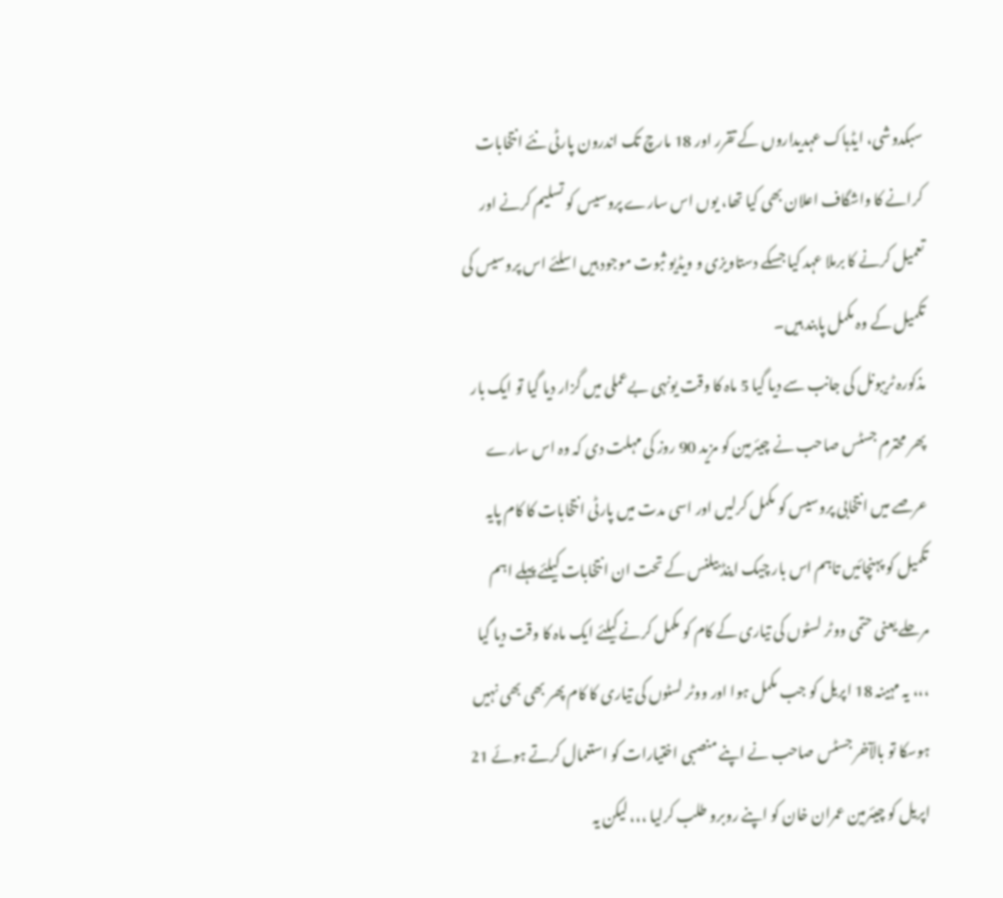سبکدوشی، ایڈہاک عہدیداروں کے تقرر اور 18 مارچ تک اندرون پارٹی نئے انتخابات کرانے کا واشگاف اعلان بھی کیا تھا، یوں اس سارے پروسیس کو تسلیم کرنے اور تعمیل کرنے کا برملا عہد کیا جسکے دستاویزی و ویڈیو ثبوت موجود ہیں اسلئے اس پروسیس کی تکمیل کے وہ مکمل پابند ہیں۔
مذکورہ ٹریبونل کی جانب سے دیا گیا 5 ماہ کا وقت یونہی بےعملی میں گزار دیا گیا تو ایک بار پھر محترم جسٹس صاحب نے چیئرمین کو مزید 90 روز کی مہلت دی کہ وہ اس سارے عرصے میں انتخابی پروسیس کو مکمل کرلیں اور اسی مدت میں پارٹی انتخابات کا کام پایہ تکمیل کو پہنچائیں تاہم اس بار چیک اینڈ بیلنس کے تحت ان انتخابات کیلئے پہلے اہم مرحلے یعنی حتمی ووٹر لسٹوں کی تیاری کے کام کو مکمل کرنے کیلئے ایک ماہ کا وقت دیا گیا ،،، یہ مہینہ 18 اپریل کو جب مکمل ہوا اور ووٹر لسٹوں کی تیاری کا کام پھر بھی بھی نہیں ہوسکا تو بالآخر جسٹس صاحب نے اپنے منصبی اختیارات کو استعمال کرتے ہوئے 21 اپریل کو چیئرمین عمران خان کو اپنے روبرو طلب کرلیا ،،، لیکن یہ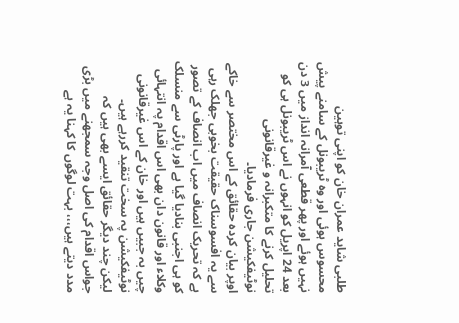طلبی شاید عمران خان کو اپنی توہین محسوس ہوئی اور وہ ٹریبونل کے سامنے پیش نہیں ہوئے اور پھر قطعی آمرانہ انداز میں 3 دن بعد 24 اپریل کو انہوں نے اس ٹریبونل ہی کو تحلیل کرنے کا متکبرانہ و غیرقانونی نوٹیفکیشن جاری فرمادیا۔
اوپر بیان کردہ حقائق کے اس مختصر سے خاکے سے یہ افسوسناک حقیقت بخوبی جھلک رہی ہے کہ تحریک انصاف میں اب انصاف کے تصور کو ہی اجنبی بنادیا گیا ہے اور پارٹی سے منسلک وکلاء اور قانون دان بھی اس اقدام پہ انتہائی چیں بہ جبیں ہیں اور خان کے اس غیرقانونی نوٹیفکیشن پہ سخت تنقید کررہے ہیں۔
لیکن چند دیگر حقائق ایسے بھی ہیں کہ جواس اقدام کی اصل وجہ سمجھنے میں بڑی مدد دیتے ہیں،،، بہت لوگوں کا کہنا یہ ہے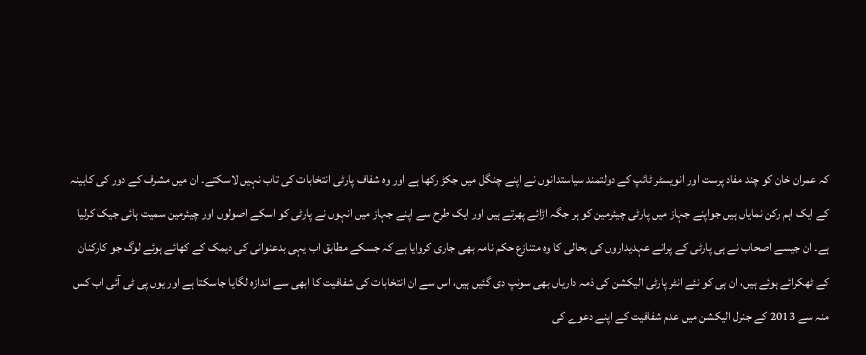کہ عمران خان کو چند مفاد پرست اور انویسٹر ٹائپ کے دولتمند سیاستدانوں نے اپنے چنگل میں جکڑ رکھا ہے اور وہ شفاف پارٹی انتخابات کی تاب نہیں لاسکتے۔ ان میں مشرف کے دور کی کابینہ کے ایک اہم رکن نمایاں ہیں جواپنے جہاز میں پارٹی چیئرمین کو ہر جگہ اڑائے پھرتے ہیں اور ایک طرح سے اپنے جہاز میں انہوں نے پارٹی کو اسکے اصولوں اور چیئرمین سمیت ہائی جیک کرلیا ہے۔ ان جیسے اصحاب نے ہی پارٹی کے پرانے عہدیداروں کی بحالی کا وہ متنازع حکم نامہ بھی جاری کروایا ہے کہ جسکے مطابق اب یہی بدعنوانی کی دیمک کے کھائے ہوئے لوگ جو کارکنان کے ٹھکرائے ہوئے ہیں، ان ہی کو نئے انٹر پارٹی الیکشن کی ذمہ داریاں بھی سونپ دی گئیں ہیں، اس سے ان انتخابات کی شفافیت کا ابھی سے اندازہ لگایا جاسکتا ہے اور یوں پی ٹی آئی اب کس منہ سے 2013 کے جنرل الیکشن میں عدم شفافیت کے اپنے دعوے کی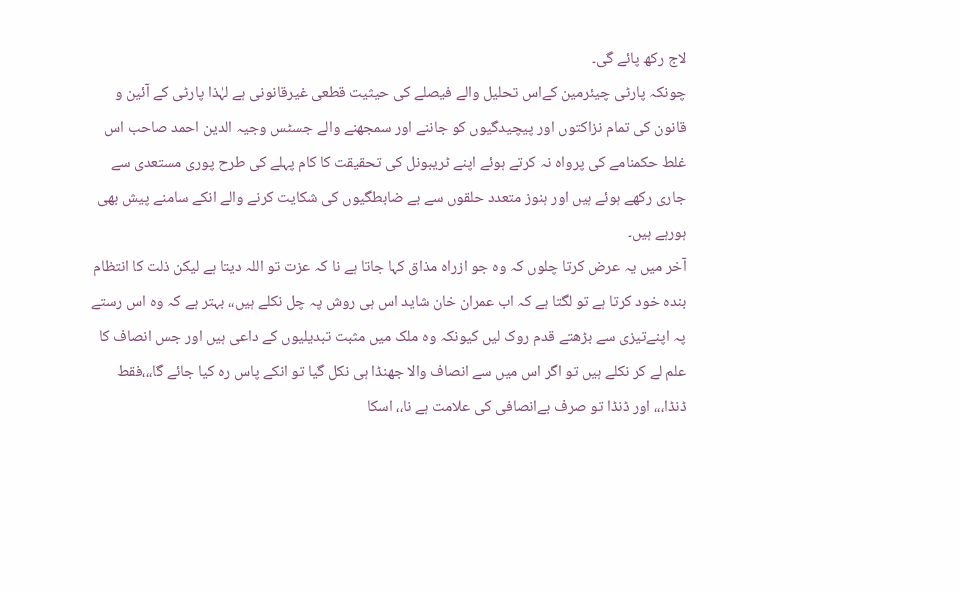لاج رکھ پائے گی۔
چونکہ پارٹی چیئرمین کےاس تحلیل والے فیصلے کی حیثیت قطعی غیرقانونی ہے لہٰذا پارٹی کے آئین و قانون کی تمام نزاکتوں اور پیچیدگیوں کو جاننے اور سمجھنے والے جسٹس وجیہ الدین احمد صاحب اس غلط حکمنامے کی پرواہ نہ کرتے ہوئے اپنے ٹریبونل کی تحقیقت کا کام پہلے کی طرح پوری مستعدی سے جاری رکھے ہوئے ہیں اور ہنوز متعدد حلقوں سے بے ضابطگیوں کی شکایت کرنے والے انکے سامنے پیش بھی ہورہے ہیں۔
آخر میں یہ عرض کرتا چلوں کہ وہ جو ازراہ مذاق کہا جاتا ہے نا کہ عزت تو اللہ دیتا ہے لیکن ذلت کا انتظام بندہ خود کرتا ہے تو لگتا ہے کہ اب عمران خان شاید اس ہی روش پہ چل نکلے ہیں،، بہتر ہے کہ وہ اس رستے پہ اپنےتیزی سے بڑھتے قدم روک لیں کیونکہ وہ ملک میں مثبت تبدیلیوں کے داعی ہیں اور جس انصاف کا علم لے کر نکلے ہیں تو اگر اس میں سے انصاف والا جھنڈا ہی نکل گیا تو انکے پاس رہ کیا جائے گا،،،فقط ڈنڈا،،، اور ڈنڈا تو صرف بےانصافی کی علامت ہے نا،، اسکا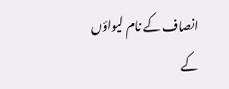انصاف کے نام لیواؤں کے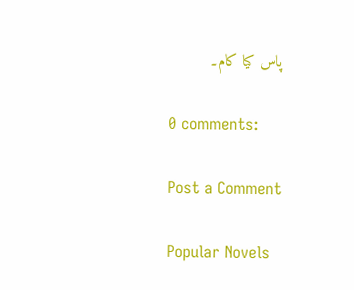پاس کیا کام۔

0 comments:

Post a Comment

Popular Novels